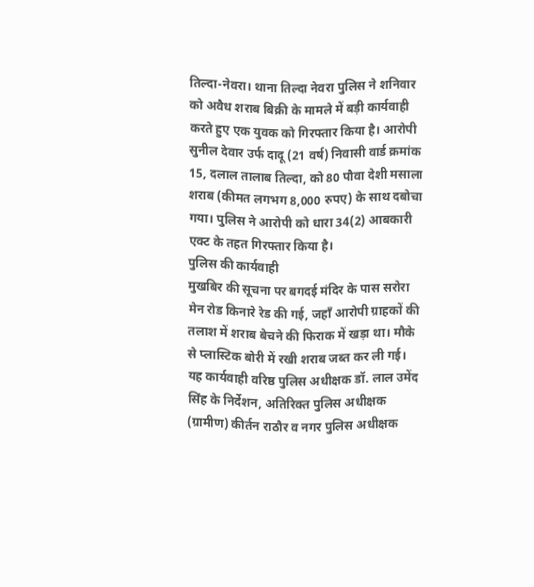तिल्दा-नेवरा। थाना तिल्दा नेवरा पुलिस ने शनिवार को अवैध शराब बिक्री के मामले में बड़ी कार्यवाही करते हुए एक युवक को गिरफ्तार किया है। आरोपी सुनील देवार उर्फ दादू (21 वर्ष) निवासी वार्ड क्रमांक 15, दलाल तालाब तिल्दा, को 80 पौवा देशी मसाला शराब (कीमत लगभग 8,000 रुपए) के साथ दबोचा गया। पुलिस ने आरोपी को धारा 34(2) आबकारी एक्ट के तहत गिरफ्तार किया है।
पुलिस की कार्यवाही
मुखबिर की सूचना पर बगदई मंदिर के पास सरोरा मेन रोड किनारे रेड की गई, जहाँ आरोपी ग्राहकों की तलाश में शराब बेचने की फिराक में खड़ा था। मौके से प्लास्टिक बोरी में रखी शराब जब्त कर ली गई।
यह कार्यवाही वरिष्ठ पुलिस अधीक्षक डॉ. लाल उमेंद सिंह के निर्देशन, अतिरिक्त पुलिस अधीक्षक (ग्रामीण) कीर्तन राठौर व नगर पुलिस अधीक्षक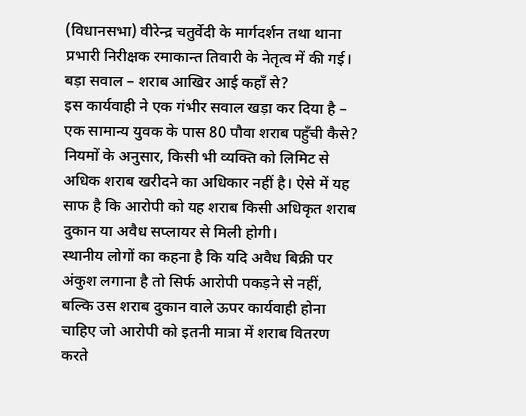(विधानसभा) वीरेन्द्र चतुर्वेदी के मार्गदर्शन तथा थाना प्रभारी निरीक्षक रमाकान्त तिवारी के नेतृत्व में की गई।
बड़ा सवाल – शराब आखिर आई कहाँ से?
इस कार्यवाही ने एक गंभीर सवाल खड़ा कर दिया है – एक सामान्य युवक के पास 80 पौवा शराब पहुँची कैसे?
नियमों के अनुसार, किसी भी व्यक्ति को लिमिट से अधिक शराब खरीदने का अधिकार नहीं है। ऐसे में यह साफ है कि आरोपी को यह शराब किसी अधिकृत शराब दुकान या अवैध सप्लायर से मिली होगी।
स्थानीय लोगों का कहना है कि यदि अवैध बिक्री पर अंकुश लगाना है तो सिर्फ आरोपी पकड़ने से नहीं, बल्कि उस शराब दुकान वाले ऊपर कार्यवाही होना चाहिए जो आरोपी को इतनी मात्रा में शराब वितरण करते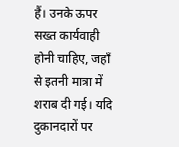हैं। उनके ऊपर सख्त कार्यवाही होनी चाहिए, जहाँ से इतनी मात्रा में शराब दी गई। यदि दुकानदारों पर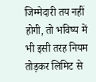जिम्मेदारी तय नहीं होगी, तो भविष्य में भी इसी तरह नियम तोड़कर लिमिट से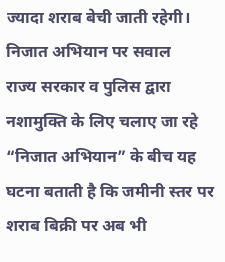ज्यादा शराब बेची जाती रहेगी।
निजात अभियान पर सवाल
राज्य सरकार व पुलिस द्वारा नशामुक्ति के लिए चलाए जा रहे “निजात अभियान” के बीच यह घटना बताती है कि जमीनी स्तर पर शराब बिक्री पर अब भी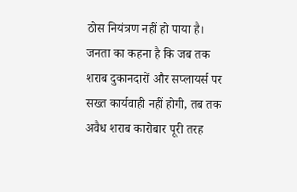ठोस नियंत्रण नहीं हो पाया है। जनता का कहना है कि जब तक शराब दुकानदारों और सप्लायर्स पर सख्त कार्यवाही नहीं होगी, तब तक अवैध शराब कारोबार पूरी तरह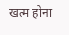खत्म होना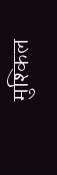मुश्किल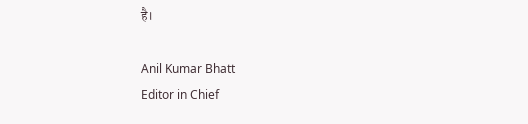है।

Anil Kumar Bhatt
Editor in Chief